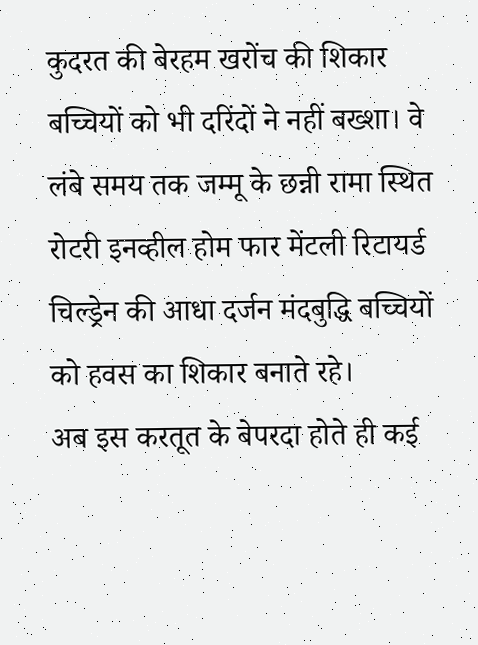कुदरत की बेरहम खरोंच की शिकार बच्चियों को भी दरिंदों ने नहीं बख्शा। वे लंबे समय तक जम्मू के छन्नी रामा स्थित रोटरी इनव्हील होम फार मेंटली रिटायर्ड चिल्ड्रेन की आधा दर्जन मंदबुद्धि बच्चियों को हवस का शिकार बनाते रहे।
अब इस करतूत के बेपरदा होते ही कई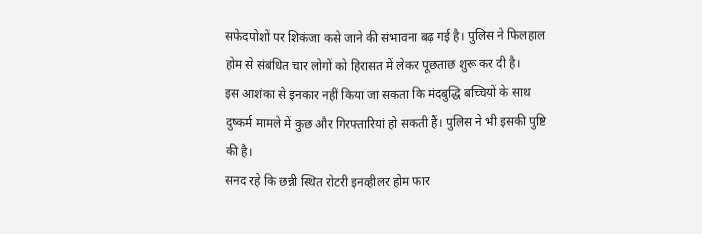सफेदपोशों पर शिकंजा कसे जाने की संभावना बढ़ गई है। पुलिस ने फिलहाल होम से संबंधित चार लोगों को हिरासत में लेकर पूछताछ शुरू कर दी है।
इस आशंका से इनकार नहीं किया जा सकता कि मंदबुद्धि बच्चियों के साथ दुष्कर्म मामले में कुछ और गिरफ्तारियां हो सकती हैं। पुलिस ने भी इसकी पुष्टि की है।
सनद रहे कि छन्नी स्थित रोटरी इनव्हीलर होम फार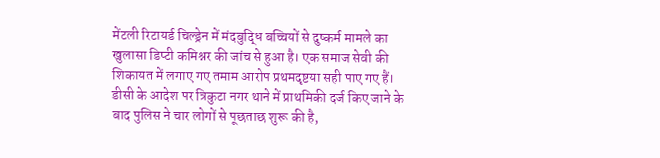मेंटली रिटायर्ड चिल्ड्रेन में मंदबुद्धि बच्चियों से दुष्कर्म मामले का खुलासा डिप्टी कमिश्नर की जांच से हुआ है। एक समाज सेवी की शिकायत में लगाए गए तमाम आरोप प्रथमदृष्टया सही पाए गए हैं।
डीसी के आदेश पर त्रिकुटा नगर थाने में प्राथमिकी दर्ज किए जाने के बाद पुलिस ने चार लोगों से पूछताछ शुरू की है,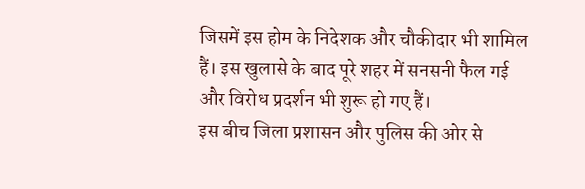जिसमें इस होम के निदेशक और चौकीदार भी शामिल हैं। इस खुलासे के बाद पूरे शहर में सनसनी फैल गई और विरोध प्रदर्शन भी शुरू हो गए हैं।
इस बीच जिला प्रशासन और पुलिस की ओर से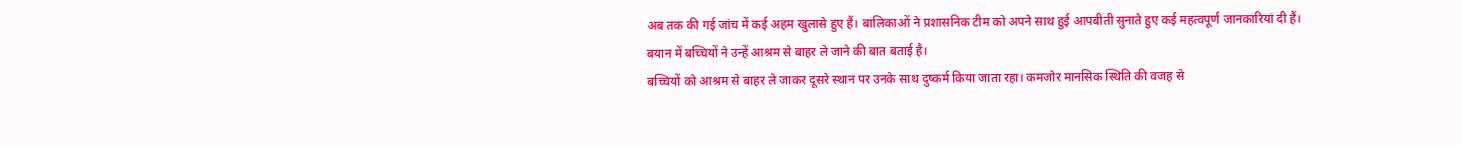अब तक की गई जांच में कई अहम खुलासे हुए हैं। बालिकाओं ने प्रशासनिक टीम को अपने साथ हुई आपबीती सुनाते हुए कई महत्वपूर्ण जानकारियां दी हैं। बयान में बच्चियों ने उन्हें आश्रम से बाहर ले जाने की बात बताई है।
बच्चियों को आश्रम से बाहर ले जाकर दूसरे स्थान पर उनके साथ दुष्कर्म किया जाता रहा। कमजोर मानसिक स्थिति की वजह से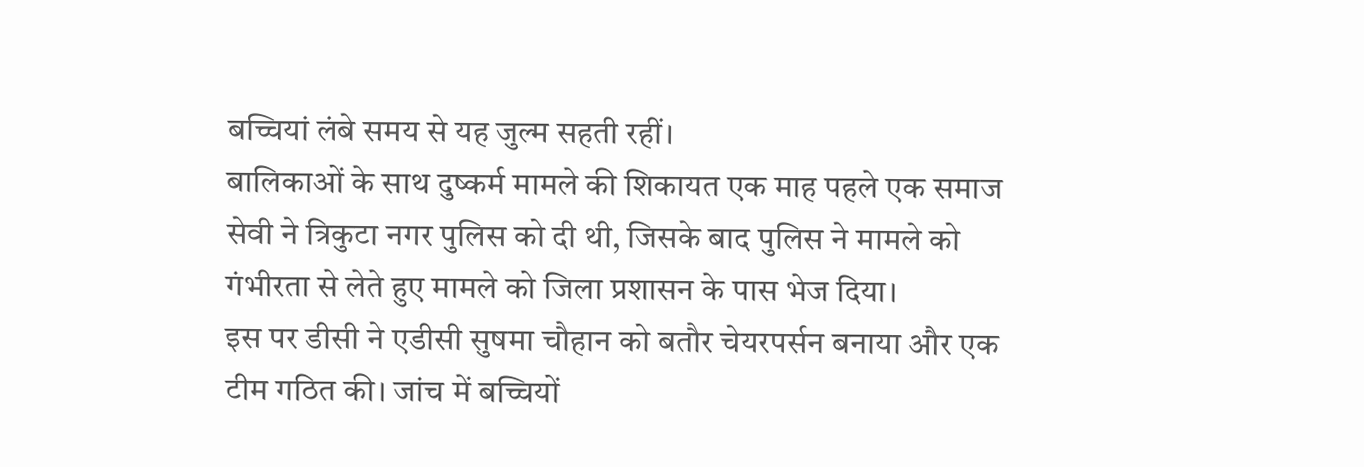बच्चियां लंबे समय से यह जुल्म सहती रहीं।
बालिकाओं के साथ दुष्कर्म मामले की शिकायत एक माह पहले एक समाज सेवी ने त्रिकुटा नगर पुलिस को दी थी, जिसके बाद पुलिस ने मामले को गंभीरता से लेते हुए मामले को जिला प्रशासन के पास भेज दिया।
इस पर डीसी ने एडीसी सुषमा चौहान को बतौर चेयरपर्सन बनाया और एक टीम गठित की। जांच में बच्चियों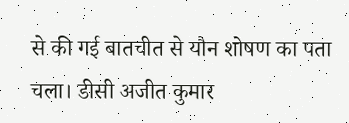से की गई बातचीत से यौन शोषण का पता चला। डीसी अजीत कुमार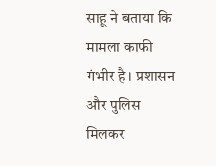साहू ने बताया कि मामला काफी गंभीर है। प्रशासन और पुलिस मिलकर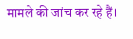मामले की जांच कर रहे हैं।